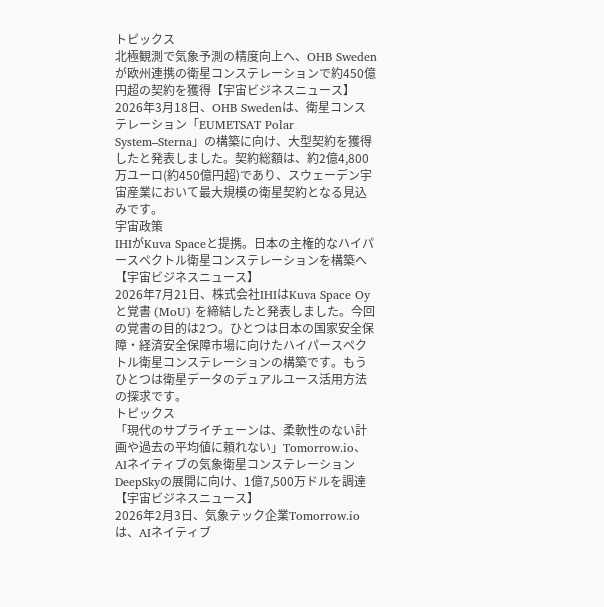トピックス
北極観測で気象予測の精度向上へ、OHB Swedenが欧州連携の衛星コンステレーションで約450億円超の契約を獲得【宇宙ビジネスニュース】
2026年3月18日、OHB Swedenは、衛星コンステレーション「EUMETSAT Polar System–Sterna」の構築に向け、大型契約を獲得したと発表しました。契約総額は、約2億4,800万ユーロ(約450億円超)であり、スウェーデン宇宙産業において最大規模の衛星契約となる見込みです。
宇宙政策
IHIがKuva Spaceと提携。日本の主権的なハイパースペクトル衛星コンステレーションを構築へ【宇宙ビジネスニュース】
2026年7月21日、株式会社IHIはKuva Space Oyと覚書 (MoU) を締結したと発表しました。今回の覚書の目的は2つ。ひとつは日本の国家安全保障・経済安全保障市場に向けたハイパースペクトル衛星コンステレーションの構築です。もうひとつは衛星データのデュアルユース活用方法の探求です。
トピックス
「現代のサプライチェーンは、柔軟性のない計画や過去の平均値に頼れない」Tomorrow.io、AIネイティブの気象衛星コンステレーションDeepSkyの展開に向け、1億7,500万ドルを調達【宇宙ビジネスニュース】
2026年2月3日、気象テック企業Tomorrow.ioは、AIネイティブ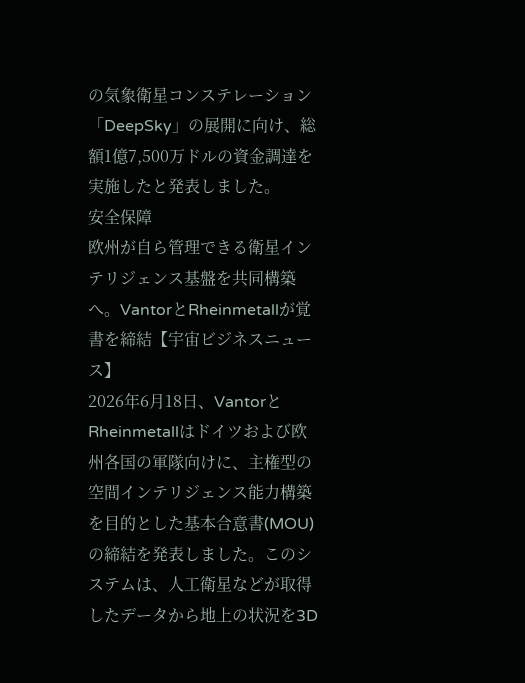の気象衛星コンステレーション「DeepSky」の展開に向け、総額1億7,500万ドルの資金調達を実施したと発表しました。
安全保障
欧州が自ら管理できる衛星インテリジェンス基盤を共同構築へ。VantorとRheinmetallが覚書を締結【宇宙ビジネスニュース】
2026年6月18日、VantorとRheinmetallはドイツおよび欧州各国の軍隊向けに、主権型の空間インテリジェンス能力構築を目的とした基本合意書(MOU)の締結を発表しました。このシステムは、人工衛星などが取得したデータから地上の状況を3D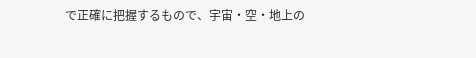で正確に把握するもので、宇宙・空・地上の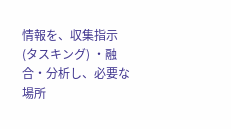情報を、収集指示(タスキング) ・融合・分析し、必要な場所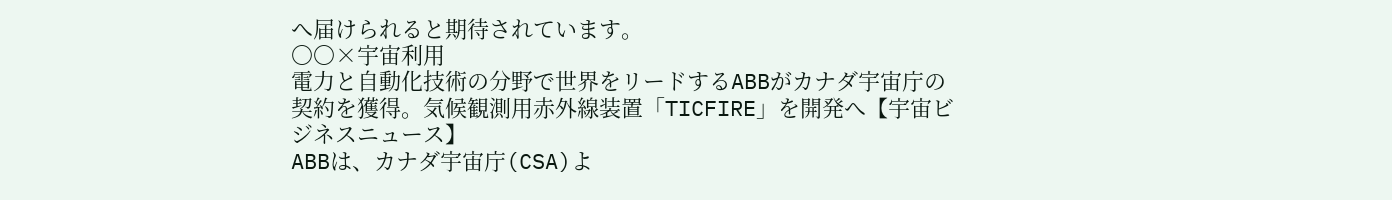へ届けられると期待されています。
〇〇×宇宙利用
電力と自動化技術の分野で世界をリードするABBがカナダ宇宙庁の契約を獲得。気候観測用赤外線装置「TICFIRE」を開発へ【宇宙ビジネスニュース】
ABBは、カナダ宇宙庁(CSA)よ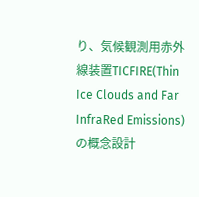り、気候観測用赤外線装置TICFIRE(Thin Ice Clouds and Far InfraRed Emissions)の概念設計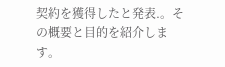契約を獲得したと発表.。その概要と目的を紹介します。